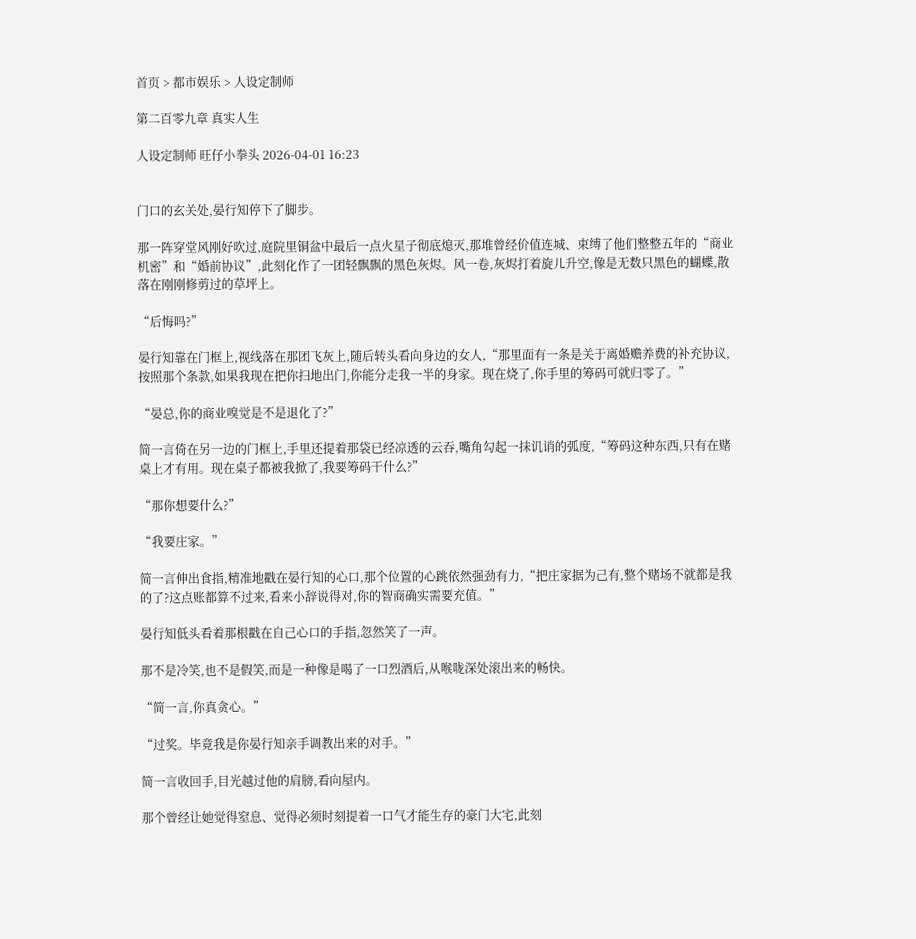首页 > 都市娱乐 > 人设定制师

第二百零九章 真实人生

人设定制师 旺仔小拳头 2026-04-01 16:23


门口的玄关处,晏行知停下了脚步。

那一阵穿堂风刚好吹过,庭院里铜盆中最后一点火星子彻底熄灭,那堆曾经价值连城、束缚了他们整整五年的“商业机密”和“婚前协议”,此刻化作了一团轻飘飘的黑色灰烬。风一卷,灰烬打着旋儿升空,像是无数只黑色的蝴蝶,散落在刚刚修剪过的草坪上。

“后悔吗?”

晏行知靠在门框上,视线落在那团飞灰上,随后转头看向身边的女人,“那里面有一条是关于离婚赡养费的补充协议,按照那个条款,如果我现在把你扫地出门,你能分走我一半的身家。现在烧了,你手里的筹码可就归零了。”

“晏总,你的商业嗅觉是不是退化了?”

简一言倚在另一边的门框上,手里还提着那袋已经凉透的云吞,嘴角勾起一抹讥诮的弧度,“筹码这种东西,只有在赌桌上才有用。现在桌子都被我掀了,我要筹码干什么?”

“那你想要什么?”

“我要庄家。”

简一言伸出食指,精准地戳在晏行知的心口,那个位置的心跳依然强劲有力,“把庄家据为己有,整个赌场不就都是我的了?这点账都算不过来,看来小辞说得对,你的智商确实需要充值。”

晏行知低头看着那根戳在自己心口的手指,忽然笑了一声。

那不是冷笑,也不是假笑,而是一种像是喝了一口烈酒后,从喉咙深处滚出来的畅快。

“简一言,你真贪心。”

“过奖。毕竟我是你晏行知亲手调教出来的对手。”

简一言收回手,目光越过他的肩膀,看向屋内。

那个曾经让她觉得窒息、觉得必须时刻提着一口气才能生存的豪门大宅,此刻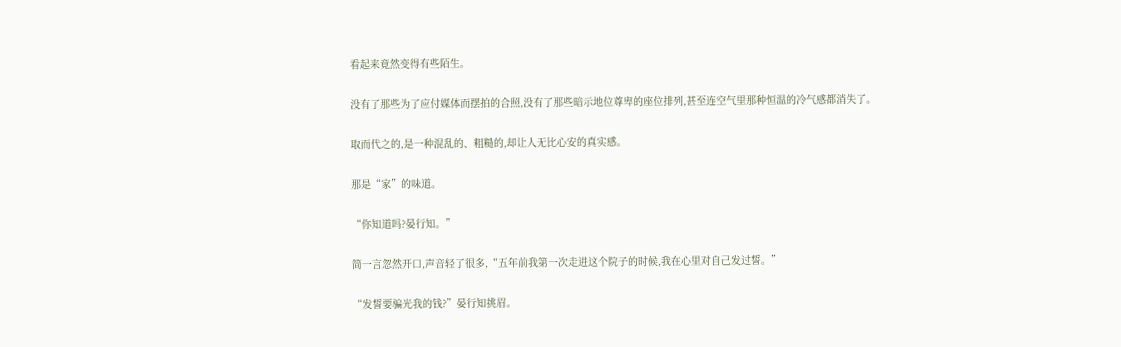看起来竟然变得有些陌生。

没有了那些为了应付媒体而摆拍的合照,没有了那些暗示地位尊卑的座位排列,甚至连空气里那种恒温的冷气感都消失了。

取而代之的,是一种混乱的、粗糙的,却让人无比心安的真实感。

那是“家”的味道。

“你知道吗?晏行知。”

简一言忽然开口,声音轻了很多,“五年前我第一次走进这个院子的时候,我在心里对自己发过誓。”

“发誓要骗光我的钱?”晏行知挑眉。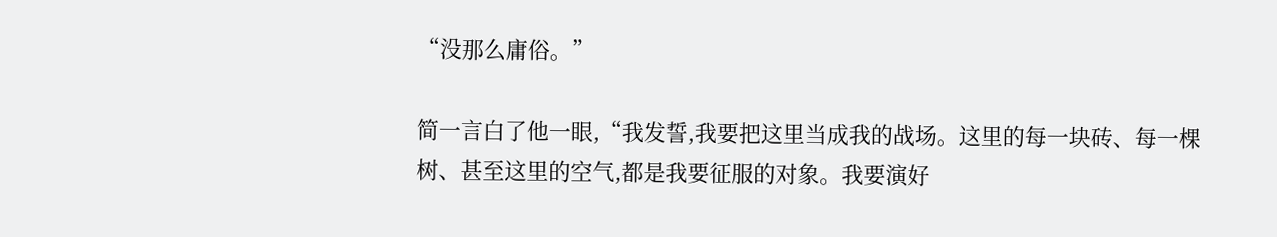“没那么庸俗。”

简一言白了他一眼,“我发誓,我要把这里当成我的战场。这里的每一块砖、每一棵树、甚至这里的空气,都是我要征服的对象。我要演好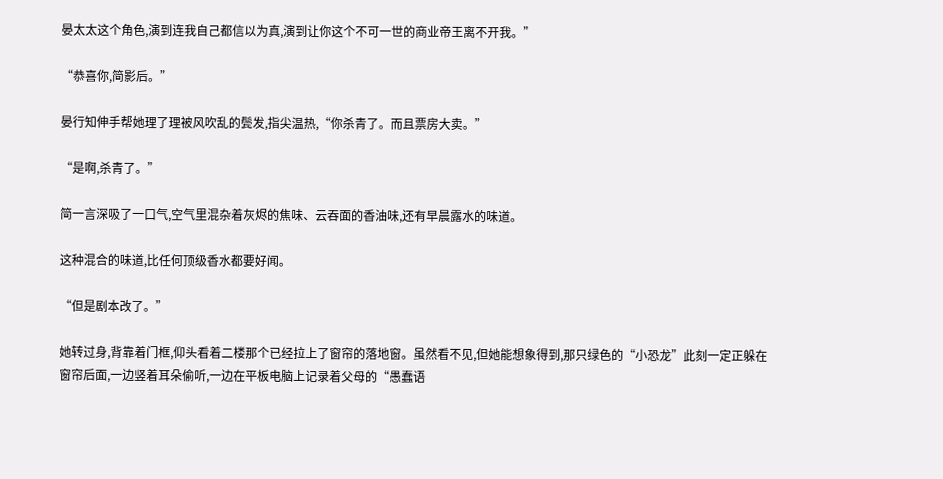晏太太这个角色,演到连我自己都信以为真,演到让你这个不可一世的商业帝王离不开我。”

“恭喜你,简影后。”

晏行知伸手帮她理了理被风吹乱的鬓发,指尖温热,“你杀青了。而且票房大卖。”

“是啊,杀青了。”

简一言深吸了一口气,空气里混杂着灰烬的焦味、云吞面的香油味,还有早晨露水的味道。

这种混合的味道,比任何顶级香水都要好闻。

“但是剧本改了。”

她转过身,背靠着门框,仰头看着二楼那个已经拉上了窗帘的落地窗。虽然看不见,但她能想象得到,那只绿色的“小恐龙”此刻一定正躲在窗帘后面,一边竖着耳朵偷听,一边在平板电脑上记录着父母的“愚蠢语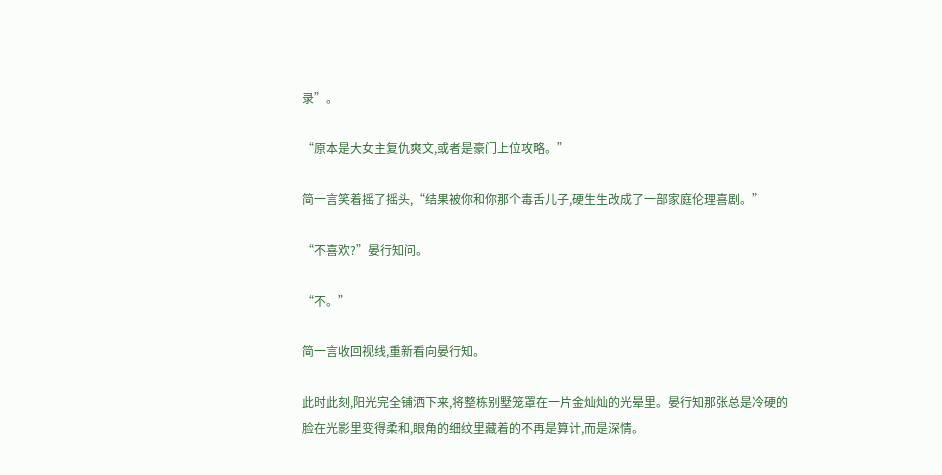录”。

“原本是大女主复仇爽文,或者是豪门上位攻略。”

简一言笑着摇了摇头,“结果被你和你那个毒舌儿子,硬生生改成了一部家庭伦理喜剧。”

“不喜欢?”晏行知问。

“不。”

简一言收回视线,重新看向晏行知。

此时此刻,阳光完全铺洒下来,将整栋别墅笼罩在一片金灿灿的光晕里。晏行知那张总是冷硬的脸在光影里变得柔和,眼角的细纹里藏着的不再是算计,而是深情。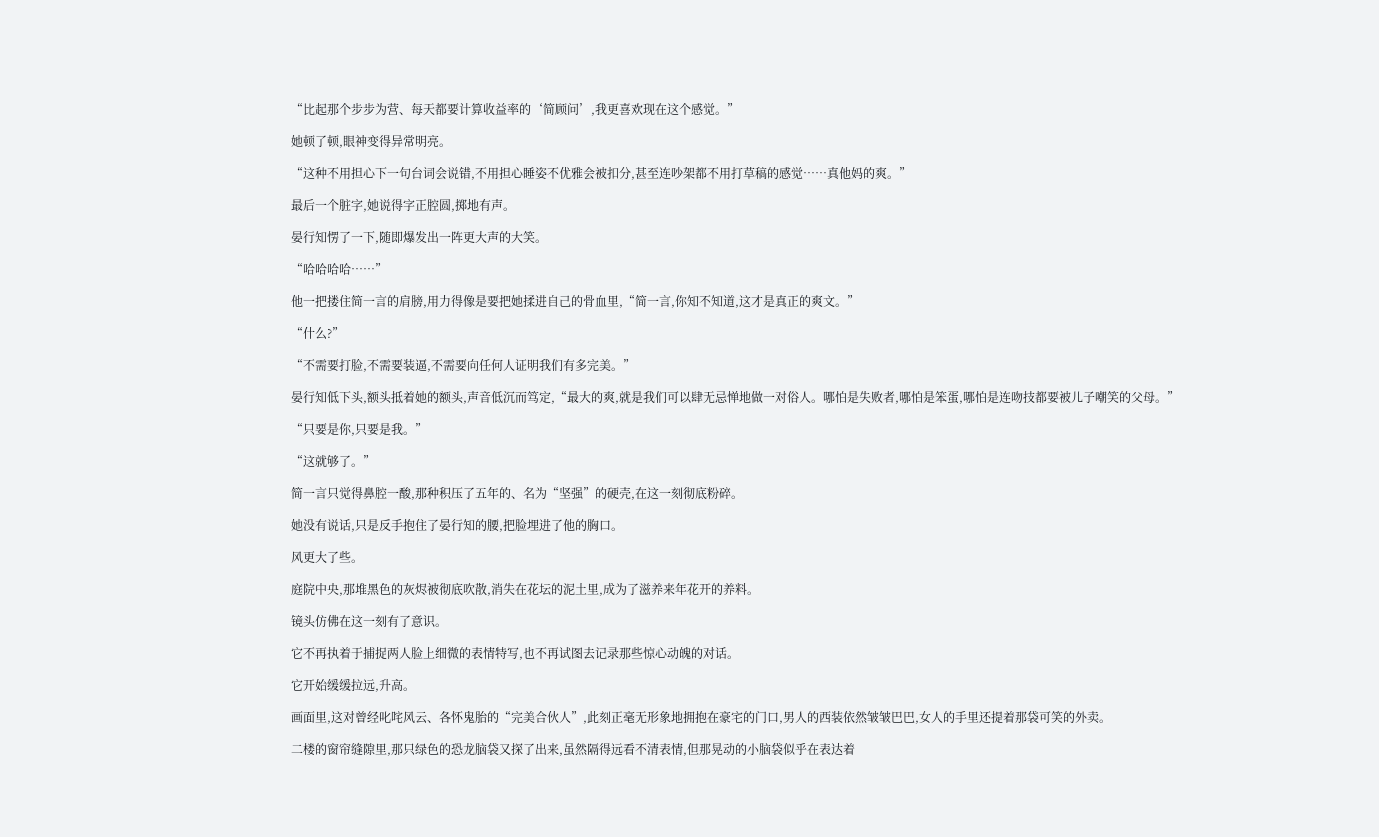“比起那个步步为营、每天都要计算收益率的‘简顾问’,我更喜欢现在这个感觉。”

她顿了顿,眼神变得异常明亮。

“这种不用担心下一句台词会说错,不用担心睡姿不优雅会被扣分,甚至连吵架都不用打草稿的感觉……真他妈的爽。”

最后一个脏字,她说得字正腔圆,掷地有声。

晏行知愣了一下,随即爆发出一阵更大声的大笑。

“哈哈哈哈……”

他一把搂住简一言的肩膀,用力得像是要把她揉进自己的骨血里,“简一言,你知不知道,这才是真正的爽文。”

“什么?”

“不需要打脸,不需要装逼,不需要向任何人证明我们有多完美。”

晏行知低下头,额头抵着她的额头,声音低沉而笃定,“最大的爽,就是我们可以肆无忌惮地做一对俗人。哪怕是失败者,哪怕是笨蛋,哪怕是连吻技都要被儿子嘲笑的父母。”

“只要是你,只要是我。”

“这就够了。”

简一言只觉得鼻腔一酸,那种积压了五年的、名为“坚强”的硬壳,在这一刻彻底粉碎。

她没有说话,只是反手抱住了晏行知的腰,把脸埋进了他的胸口。

风更大了些。

庭院中央,那堆黑色的灰烬被彻底吹散,消失在花坛的泥土里,成为了滋养来年花开的养料。

镜头仿佛在这一刻有了意识。

它不再执着于捕捉两人脸上细微的表情特写,也不再试图去记录那些惊心动魄的对话。

它开始缓缓拉远,升高。

画面里,这对曾经叱咤风云、各怀鬼胎的“完美合伙人”,此刻正毫无形象地拥抱在豪宅的门口,男人的西装依然皱皱巴巴,女人的手里还提着那袋可笑的外卖。

二楼的窗帘缝隙里,那只绿色的恐龙脑袋又探了出来,虽然隔得远看不清表情,但那晃动的小脑袋似乎在表达着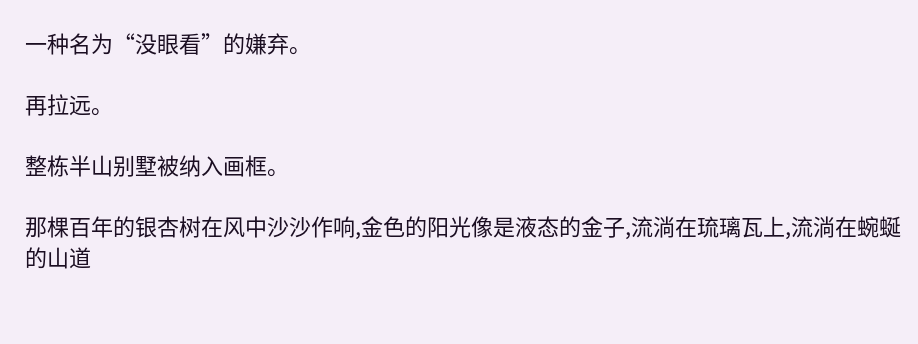一种名为“没眼看”的嫌弃。

再拉远。

整栋半山别墅被纳入画框。

那棵百年的银杏树在风中沙沙作响,金色的阳光像是液态的金子,流淌在琉璃瓦上,流淌在蜿蜒的山道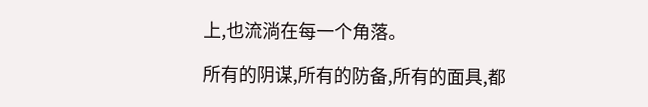上,也流淌在每一个角落。

所有的阴谋,所有的防备,所有的面具,都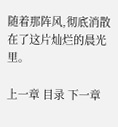随着那阵风,彻底消散在了这片灿烂的晨光里。

上一章 目录 下一章